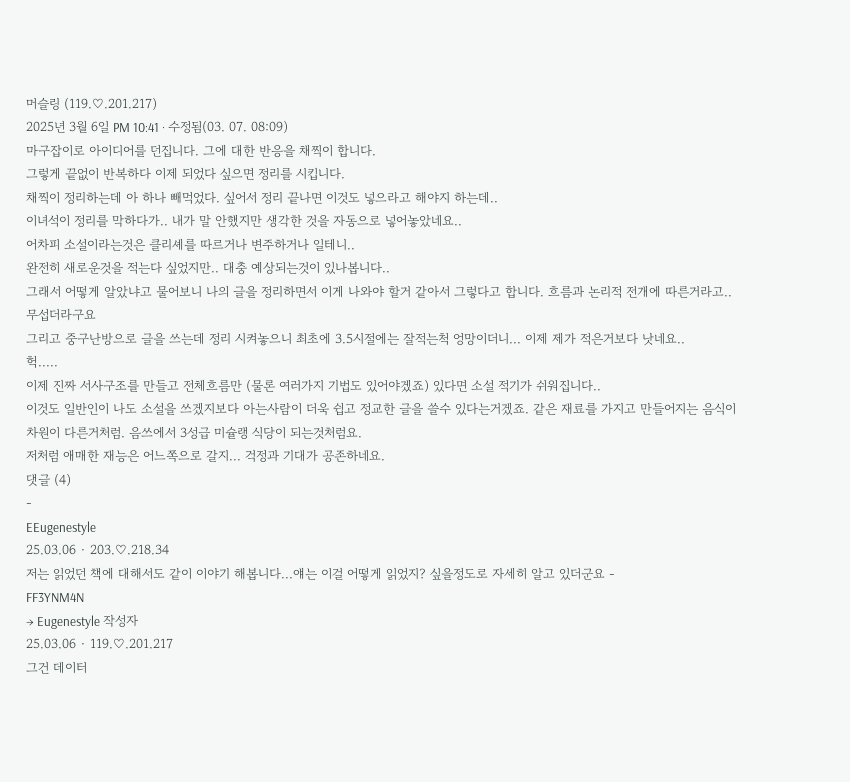머슬링 (119.♡.201.217)
2025년 3월 6일 PM 10:41 · 수정됨(03. 07. 08:09)
마구잡이로 아이디어를 던집니다. 그에 대한 반응을 채찍이 합니다.
그렇게 끝없이 반복하다 이제 되었다 싶으면 정리를 시킵니다.
채찍이 정리하는데 아 하나 빼먹었다. 싶어서 정리 끝나면 이것도 넣으라고 해야지 하는데..
이녀석이 정리를 막하다가.. 내가 말 안했지만 생각한 것을 자동으로 넣어놓았네요..
어차피 소설이라는것은 클리셰를 따르거나 변주하거나 일테니..
완전히 새로운것을 적는다 싶었지만.. 대충 예상되는것이 있나봅니다..
그래서 어떻게 알았냐고 물어보니 나의 글을 정리하면서 이게 나와야 할거 같아서 그렇다고 합니다. 흐름과 논리적 전개에 따른거라고.. 무섭더라구요
그리고 중구난방으로 글을 쓰는데 정리 시켜놓으니 최초에 3.5시절에는 잘적는척 엉망이더니... 이제 제가 적은거보다 낫네요..
헉.....
이제 진짜 서사구조를 만들고 전체흐름만 (물론 여러가지 기법도 있어야겠죠) 있다면 소설 적기가 쉬워집니다..
이것도 일반인이 나도 소설을 쓰겠지보다 아는사람이 더욱 쉽고 정교한 글을 쓸수 있다는거겠죠. 같은 재료를 가지고 만들어지는 음식이 차원이 다른거처럼. 음쓰에서 3성급 미슐랭 식당이 되는것처럼요.
저처럼 애매한 재능은 어느쪽으로 갈지... 걱정과 기대가 공존하네요.
댓글 (4)
-
EEugenestyle
25.03.06 · 203.♡.218.34
저는 읽었던 책에 대해서도 같이 이야기 해봅니다...얘는 이걸 어떻게 읽었지? 싶을정도로 자세히 알고 있더군요 -
FF3YNM4N
→ Eugenestyle 작성자
25.03.06 · 119.♡.201.217
그건 데이터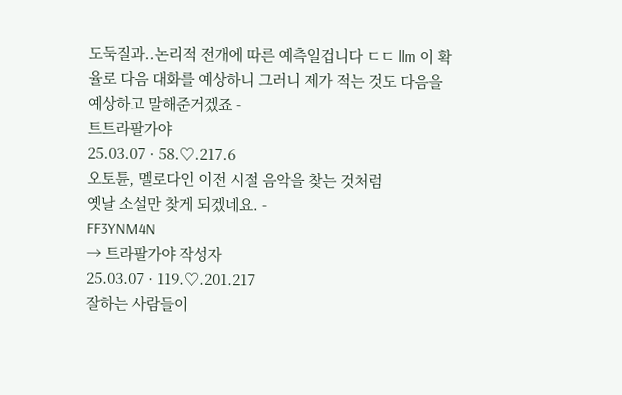도둑질과..논리적 전개에 따른 예측일겁니다 ㄷㄷ llm 이 확율로 다음 대화를 예상하니 그러니 제가 적는 것도 다음을 예상하고 말해준거겠죠 -
트트라팔가야
25.03.07 · 58.♡.217.6
오토튠, 멜로다인 이전 시절 음악을 찾는 것처럼
옛날 소설만 찾게 되겠네요. -
FF3YNM4N
→ 트라팔가야 작성자
25.03.07 · 119.♡.201.217
잘하는 사람들이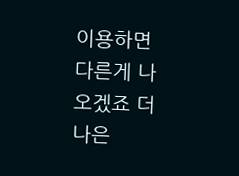이용하면 다른게 나오겠죠 더 나은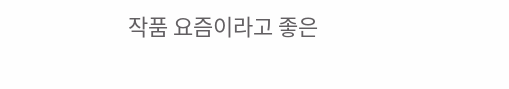작품 요즘이라고 좋은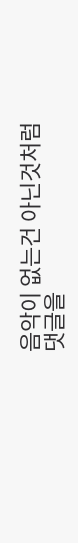음악이 없는건 아닌것처럼
댓글을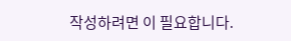작성하려면 이 필요합니다.